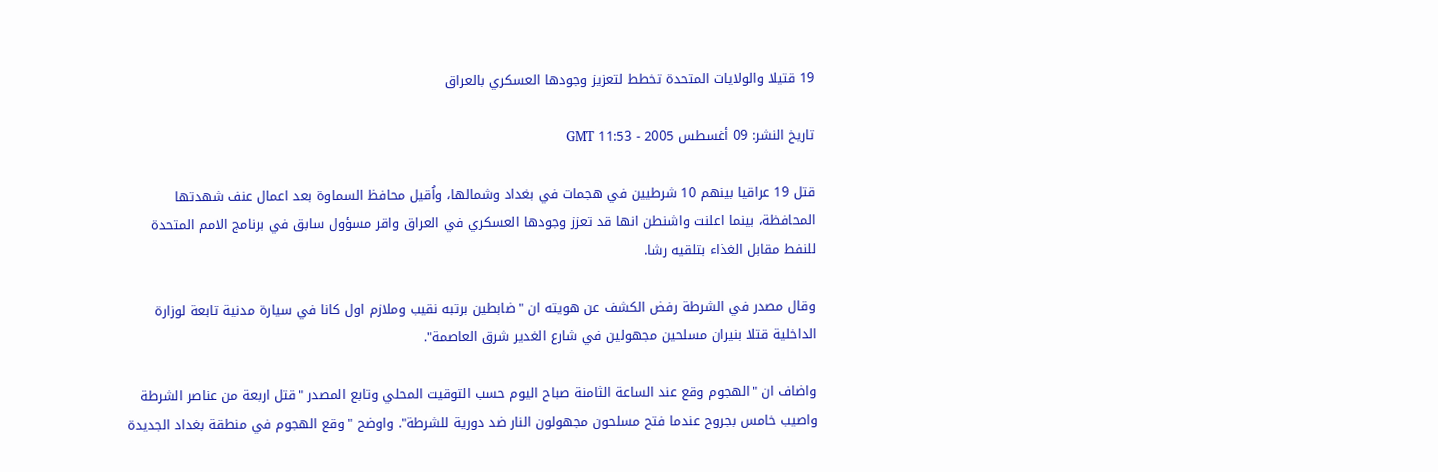19 قتيلا والولايات المتحدة تخطط لتعزيز وجودها العسكري بالعراق

تاريخ النشر: 09 أغسطس 2005 - 11:53 GMT

قتل 19 عراقيا بينهم 10 شرطيين في هجمات في بغداد وشمالها، واُقيل محافظ السماوة بعد اعمال عنف شهدتها المحافظة، بينما اعلنت واشنطن انها قد تعزز وجودها العسكري في العراق واقر مسؤول سابق في برنامج الامم المتحدة للنفط مقابل الغذاء بتلقيه رشا.

وقال مصدر في الشرطة رفض الكشف عن هويته ان "ضابطين برتبه نقيب وملازم اول كانا في سيارة مدنية تابعة لوزارة الداخلية قتلا بنيران مسلحين مجهولين في شارع الغدير شرق العاصمة".

واضاف ان "الهجوم وقع عند الساعة الثامنة صباح اليوم حسب التوقيت المحلي وتابع المصدر "قتل اربعة من عناصر الشرطة واصيب خامس بجروح عندما فتح مسلحون مجهولون النار ضد دورية للشرطة". واوضح "وقع الهجوم في منطقة بغداد الجديدة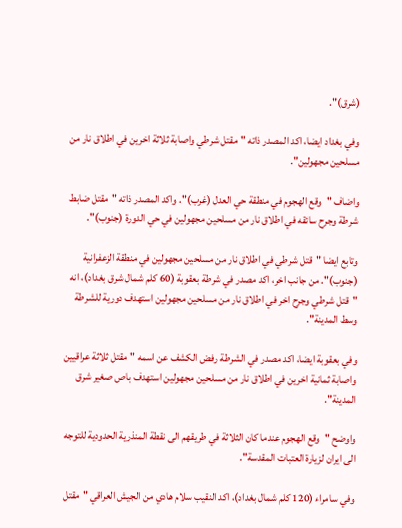(شرق)".

وفي بغداد ايضا، اكد المصدر ذاته "مقتل شرطي واصابة ثلاثة اخرين في اطلاق نار من مسلحين مجهولين".

واضاف "وقع الهجوم في منطقة حي العدل (غرب)". واكد المصدر ذاته "مقتل ضابط شرطة وجرح سائقه في اطلاق نار من مسلحين مجهولين في حي الدورة (جنوب)".

وتابع ايضا "قتل شرطي في اطلاق نار من مسلحين مجهولين في منطقة الزعفرانية (جنوب)". من جانب اخر، اكد مصدر في شرطة بعقوبة (60 كلم شمال شرق بغداد)، انه "قتل شرطي وجرح اخر في اطلاق نار من مسلحين مجهولين استهدف دورية للشرطة وسط المدينة".

وفي بعقوبة ايضا، اكد مصدر في الشرطة رفض الكشف عن اسمه "مقتل ثلاثة عراقيين واصابة ثمانية اخرين في اطلاق نار من مسلحين مجهولين استهدف باص صغير شرق المدينة".

واوضح "وقع الهجوم عندما كان الثلاثة في طريقهم الى نقطة المنذرية الحدودية للتوجه الى ايران لزيارة العتبات المقدسة".

وفي سامراء (120 كلم شمال بغداد)، اكد النقيب سلام هادي من الجيش العراقي "مقتل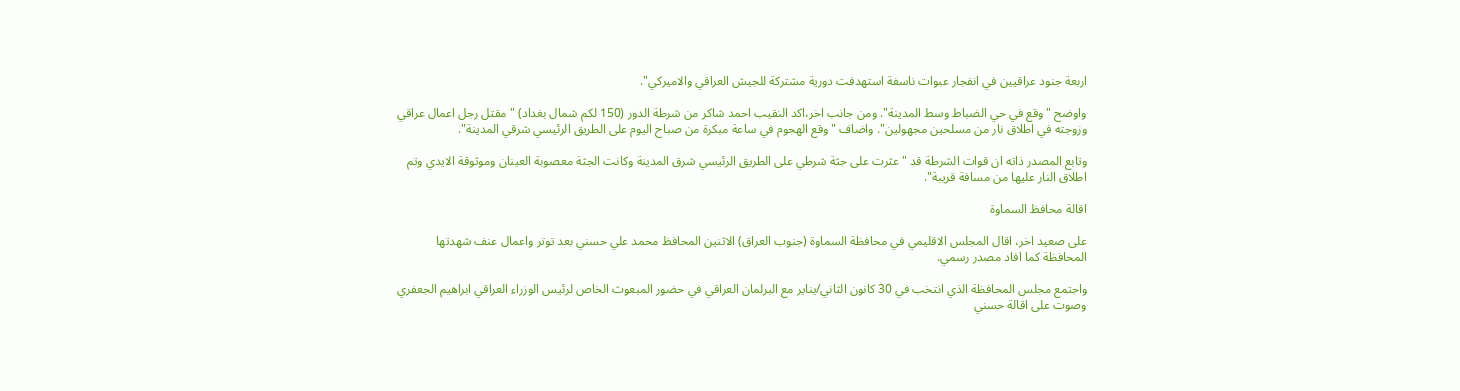اربعة جنود عراقيين في انفجار عبوات ناسفة استهدفت دورية مشتركة للجيش العراقي والاميركي".

واوضح "وقع في حي الضباط وسط المدينة". ومن جانب اخر،اكد النقيب احمد شاكر من شرطة الدور (150 لكم شمال بغداد) "مقتل رجل اعمال عراقي وزوجته في اطلاق نار من مسلحين مجهولين". واضاف "وقع الهجوم في ساعة مبكرة من صباح اليوم على الطريق الرئيسي شرقي المدينة".

وتابع المصدر ذاته ان قوات الشرطة قد "عثرت على جثة شرطي على الطريق الرئيسي شرق المدينة وكانت الجثة معصوبة العينان وموثوقة الايدي وتم اطلاق النار عليها من مسافة قريبة".

اقالة محافظ السماوة

على صعيد اخر، اقال المجلس الاقليمي في محافظة السماوة (جنوب العراق) الاثنين المحافظ محمد علي حسني بعد توتر واعمال عنف شهدتها المحافظة كما افاد مصدر رسمي.

واجتمع مجلس المحافظة الذي انتخب في 30 كانون الثاني/يناير مع البرلمان العراقي في حضور المبعوث الخاص لرئيس الوزراء العراقي ابراهيم الجعفري وصوت على اقالة حسني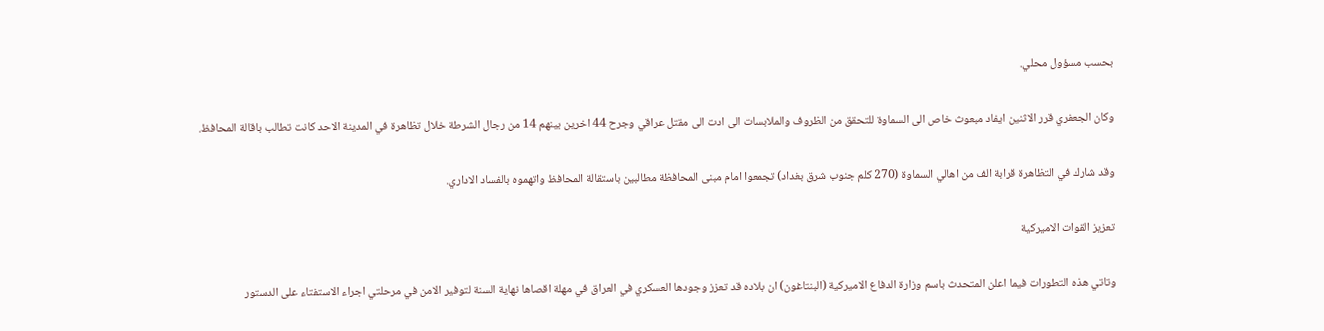بحسب مسؤول محلي.

وكان الجعفري قرر الاثنين ايفاد مبعوث خاص الى السماوة للتحقق من الظروف والملابسات الى ادت الى مقتل عراقي وجرح 44 اخرين بينهم 14 من رجال الشرطة خلال تظاهرة في المدينة الاحد كانت تطالب باقالة المحافظ.

وقد شارك في التظاهرة قرابة الف من اهالي السماوة (270 كلم جنوب شرق بغداد) تجمعوا امام مبنى المحافظة مطالبين باستقالة المحافظ واتهموه بالفساد الاداري.

تعزيز القوات الاميركية

وتاتي هذه التطورات فيما اعلن المتحدث باسم وزارة الدفاع الاميركية (البنتاغون) ان بلاده قد تعزز وجودها العسكري في العراق في مهلة اقصاها نهاية السنة لتوفير الامن في مرحلتي اجراء الاستفتاء على الدستور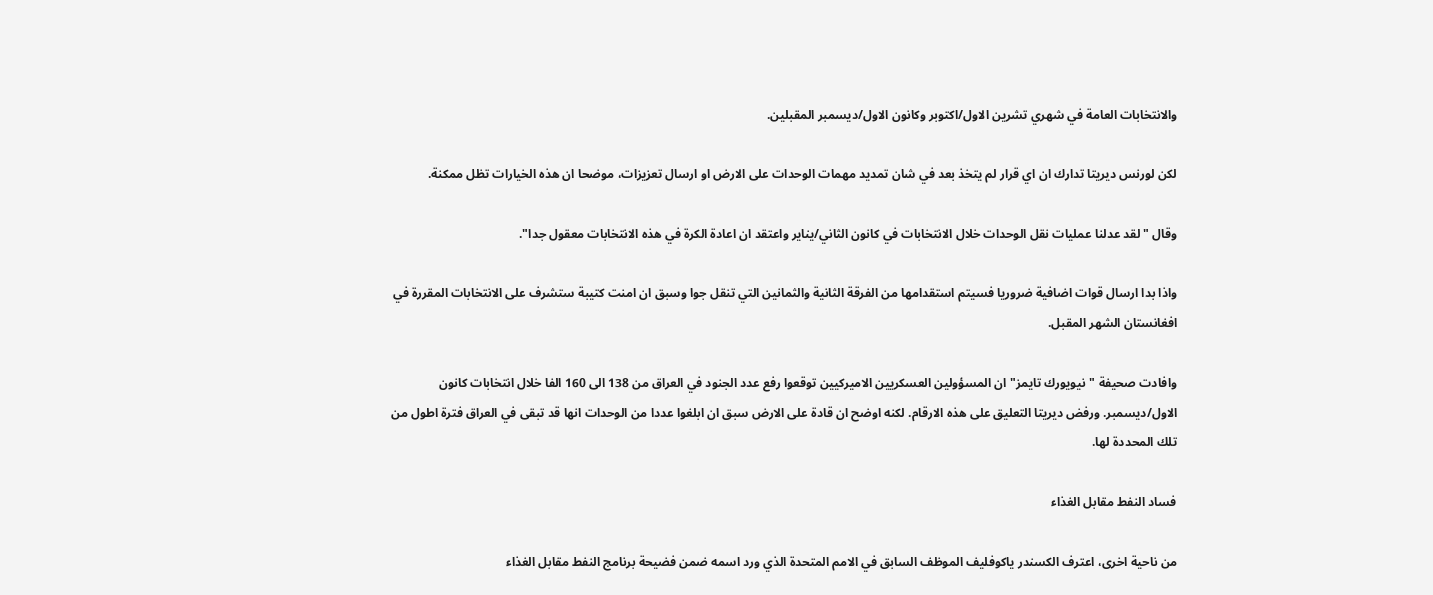والانتخابات العامة في شهري تشرين الاول/اكتوبر وكانون الاول/ديسمبر المقبلين.

لكن لورنس ديريتا تدارك ان اي قرار لم يتخذ بعد في شان تمديد مهمات الوحدات على الارض او ارسال تعزيزات، موضحا ان هذه الخيارات تظل ممكنة.

وقال "لقد عدلنا عمليات نقل الوحدات خلال الانتخابات في كانون الثاني/يناير واعتقد ان اعادة الكرة في هذه الانتخابات معقول جدا".

واذا بدا ارسال قوات اضافية ضروريا فسيتم استقدامها من الفرقة الثانية والثمانين التي تنقل جوا وسبق ان امنت كتيبة ستشرف على الانتخابات المقررة في افغانستان الشهر المقبل.

وافادت صحيفة "نيويورك تايمز" ان المسؤولين العسكريين الاميركيين توقعوا رفع عدد الجنود في العراق من 138 الى 160 الفا خلال انتخابات كانون الاول/ديسمبر. ورفض ديريتا التعليق على هذه الارقام. لكنه اوضح ان قادة على الارض سبق ان ابلغوا عددا من الوحدات انها قد تبقى في العراق فترة اطول من تلك المحددة لها.

فساد النفط مقابل الغذاء

من ناحية اخرى، اعترف الكسندر ياكوفليف الموظف السابق في الامم المتحدة الذي ورد اسمه ضمن فضيحة برنامج النفط مقابل الغذاء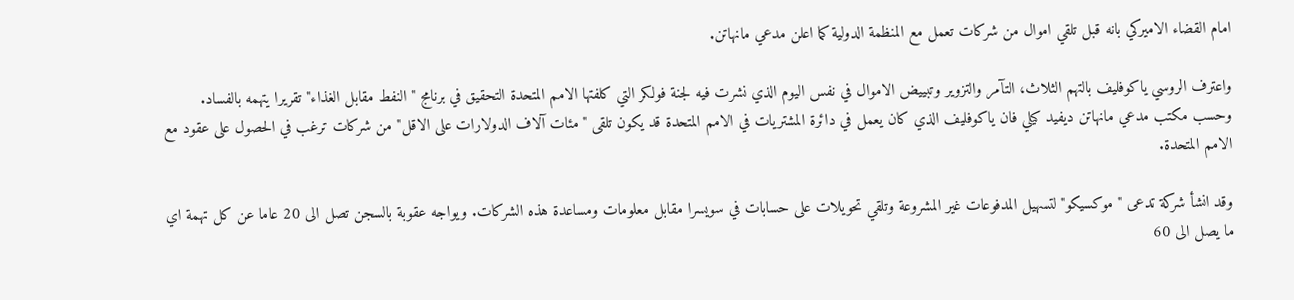امام القضاء الاميركي بانه قبل تلقي اموال من شركات تعمل مع المنظمة الدولية كما اعلن مدعي مانهاتن.

واعترف الروسي ياكوفليف بالتهم الثلاث، التآمر والتزوير وتبييض الاموال في نفس اليوم الذي نشرت فيه لجنة فولكر التي كلفتها الامم المتحدة التحقيق في برنامج "النفط مقابل الغذاء" تقريرا يتهمه بالفساد. وحسب مكتب مدعي مانهاتن ديفيد كيلي فان ياكوفليف الذي كان يعمل في دائرة المشتريات في الامم المتحدة قد يكون تلقى "مئات آلاف الدولارات على الاقل" من شركات ترغب في الحصول على عقود مع الامم المتحدة.

وقد انشأ شركة تدعى "موكسيكو" لتسهيل المدفوعات غير المشروعة وتلقي تحويلات على حسابات في سويسرا مقابل معلومات ومساعدة هذه الشركات. ويواجه عقوبة بالسجن تصل الى 20 عاما عن كل تهمة اي ما يصل الى 60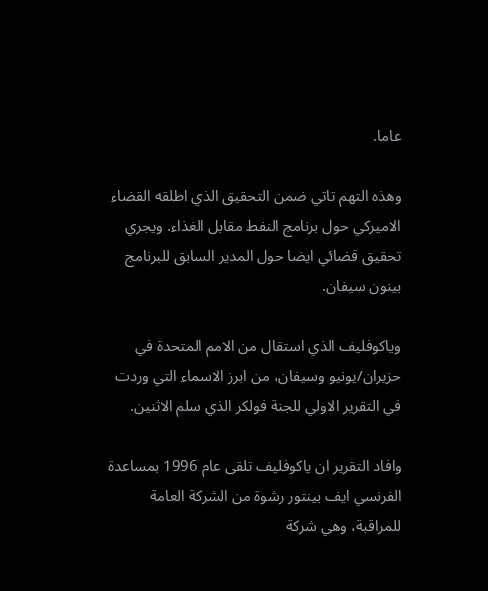عاما.

وهذه التهم تاتي ضمن التحقيق الذي اطلقه القضاء الاميركي حول برنامج النفط مقابل الغذاء. ويجري تحقيق قضائي ايضا حول المدير السابق للبرنامج بينون سيفان.

وياكوفليف الذي استقال من الامم المتحدة في حزيران/يونيو وسيفان، من ابرز الاسماء التي وردت في التقرير الاولي للجنة فولكر الذي سلم الاثنين.

وافاد التقرير ان ياكوفليف تلقى عام 1996 بمساعدة الفرنسي ايف بينتور رشوة من الشركة العامة للمراقبة، وهي شركة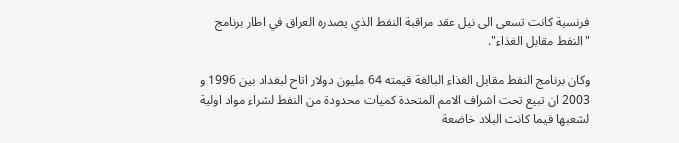فرنسية كانت تسعى الى نيل عقد مراقبة النفط الذي يصدره العراق في اطار برنامج "النفط مقابل الغذاء".

وكان برنامج النفط مقابل الغذاء البالغة قيمته 64 مليون دولار اتاح لبغداد بين 1996 و 2003 ان تبيع تحت اشراف الامم المتحدة كميات محدودة من النفط لشراء مواد اولية لشعبها فيما كانت البلاد خاضعة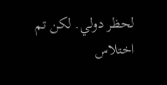لحظر دولي. لكن تم اختلاس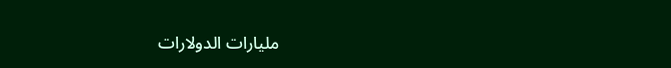مليارات الدولارات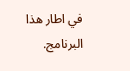في اطار هذا البرنامج.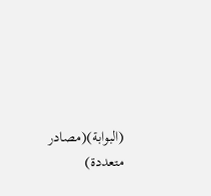(البوابة)(مصادر متعددة)